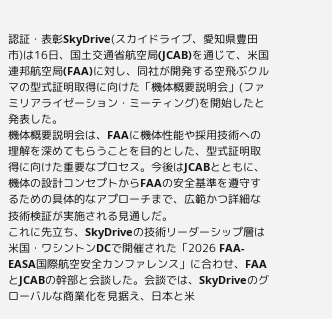認証・表彰SkyDrive(スカイドライブ、愛知県豊田市)は16日、国土交通省航空局(JCAB)を通じて、米国連邦航空局(FAA)に対し、同社が開発する空飛ぶクルマの型式証明取得に向けた「機体概要説明会」(ファミリアライゼーション・ミーティング)を開始したと発表した。
機体概要説明会は、FAAに機体性能や採用技術への理解を深めてもらうことを目的とした、型式証明取得に向けた重要なプロセス。今後はJCABとともに、機体の設計コンセプトからFAAの安全基準を遵守するための具体的なアプローチまで、広範かつ詳細な技術検証が実施される見通しだ。
これに先立ち、SkyDriveの技術リーダーシップ層は米国・ワシントンDCで開催された「2026 FAA-EASA国際航空安全カンファレンス」に合わせ、FAAとJCABの幹部と会談した。会談では、SkyDriveのグローバルな商業化を見据え、日本と米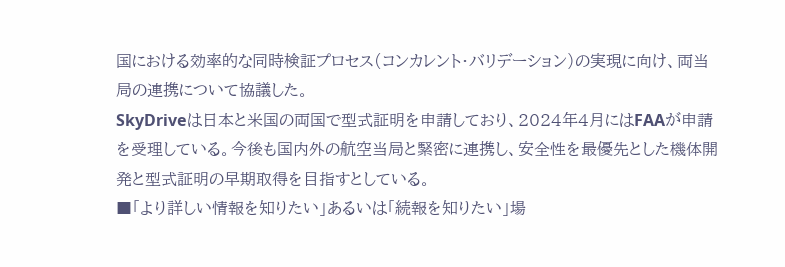国における効率的な同時検証プロセス(コンカレント・バリデーション)の実現に向け、両当局の連携について協議した。
SkyDriveは日本と米国の両国で型式証明を申請しており、2024年4月にはFAAが申請を受理している。今後も国内外の航空当局と緊密に連携し、安全性を最優先とした機体開発と型式証明の早期取得を目指すとしている。
■「より詳しい情報を知りたい」あるいは「続報を知りたい」場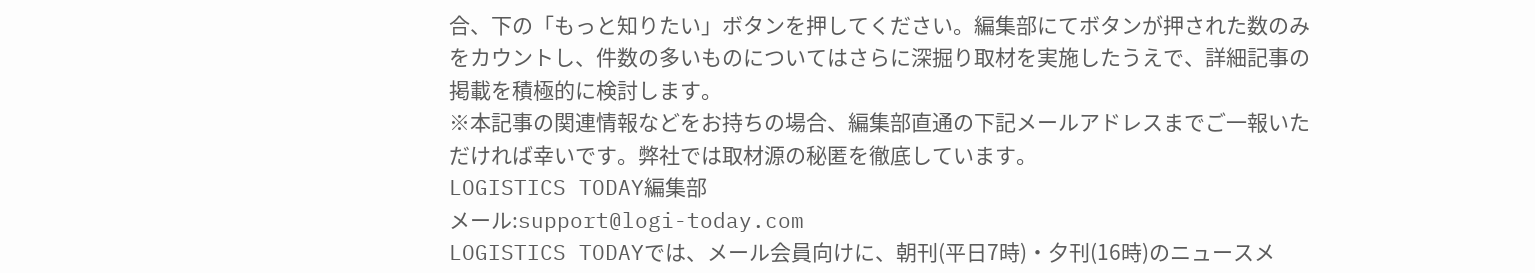合、下の「もっと知りたい」ボタンを押してください。編集部にてボタンが押された数のみをカウントし、件数の多いものについてはさらに深掘り取材を実施したうえで、詳細記事の掲載を積極的に検討します。
※本記事の関連情報などをお持ちの場合、編集部直通の下記メールアドレスまでご一報いただければ幸いです。弊社では取材源の秘匿を徹底しています。
LOGISTICS TODAY編集部
メール:support@logi-today.com
LOGISTICS TODAYでは、メール会員向けに、朝刊(平日7時)・夕刊(16時)のニュースメ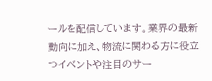ールを配信しています。業界の最新動向に加え、物流に関わる方に役立つイベントや注目のサー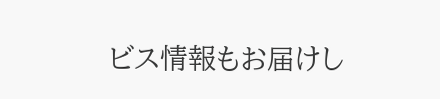ビス情報もお届けし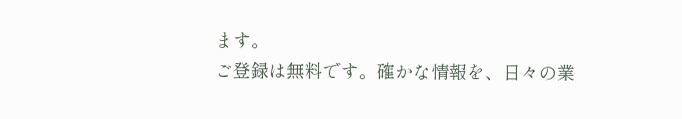ます。
ご登録は無料です。確かな情報を、日々の業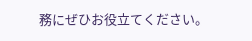務にぜひお役立てください。